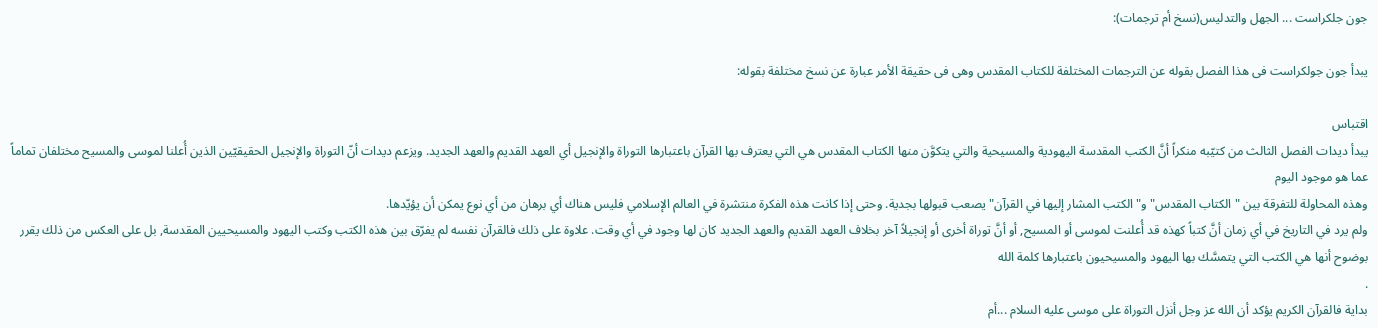جون جلكراست ... الجهل والتدليس(نسخ أم ترجمات):

يبدأ جون جولكراست فى هذا الفصل بقوله عن الترجمات المختلفة للكتاب المقدس وهى فى حقيقة الأمر عبارة عن نسخ مختلفة بقوله:

اقتباس
يبدأ ديدات الفصل الثالث من كتيّبه منكراً أنَّ الكتب المقدسة اليهودية والمسيحية والتي يتكوَّن منها الكتاب المقدس هي التي يعترف بها القرآن باعتبارها التوراة والإنجيل أي العهد القديم والعهد الجديد. ويزعم ديدات أنّ التوراة والإنجيل الحقيقيّين الذين أُعلنا لموسى والمسيح مختلفان تماماً عما هو موجود اليوم
وهذه المحاولة للتفرقة بين "الكتاب المقدس" و"الكتب المشار إليها في القرآن" يصعب قبولها بجدية. وحتى إذا كانت هذه الفكرة منتشرة في العالم الإسلامي فليس هناك أي برهان من أي نوع يمكن أن يؤيّدها.
ولم يرد في التاريخ في أي زمان أنَّ كتباً كهذه قد أُعلنت لموسى أو المسيح, أو أنَّ توراة أخرى أو إنجيلاً آخر بخلاف العهد القديم والعهد الجديد كان لها وجود في أي وقت. علاوة على ذلك فالقرآن نفسه لم يفرّق بين هذه الكتب وكتب اليهود والمسيحيين المقدسة, بل على العكس من ذلك يقرر بوضوح أنها هي الكتب التي يتمسَّك بها اليهود والمسيحيون باعتبارها كلمة الله
.
بداية فالقرآن الكريم يؤكد أن الله عز وجل أنزل التوراة على موسى عليه السلام ...أم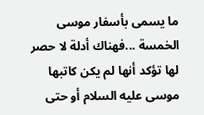ما يسمى بأسفار موسى الخمسة ...فهناك أدلة لا حصر لها تؤكد أنها لم يكن كاتبها موسى عليه السلام أو حتى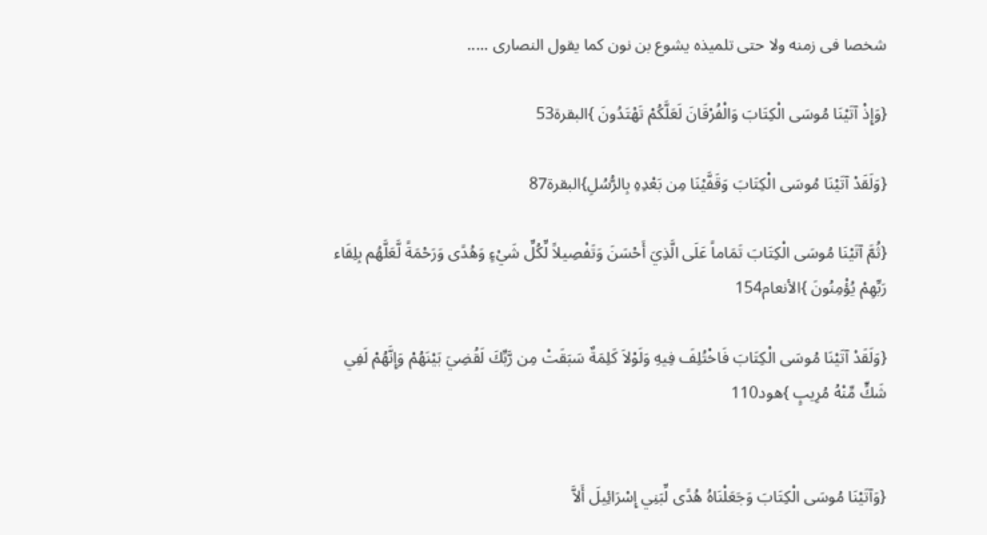شخصا فى زمنه ولا حتى تلميذه يشوع بن نون كما يقول النصارى .....

{وَإِذْ آتَيْنَا مُوسَى الْكِتَابَ وَالْفُرْقَانَ لَعَلَّكُمْ تَهْتَدُونَ }البقرة53

{وَلَقَدْ آتَيْنَا مُوسَى الْكِتَابَ وَقَفَّيْنَا مِن بَعْدِهِ بِالرُّسُلِ}البقرة87

{ثُمَّ آتَيْنَا مُوسَى الْكِتَابَ تَمَاماً عَلَى الَّذِيَ أَحْسَنَ وَتَفْصِيلاً لِّكُلِّ شَيْءٍ وَهُدًى وَرَحْمَةً لَّعَلَّهُم بِلِقَاء رَبِّهِمْ يُؤْمِنُونَ }الأنعام154

{وَلَقَدْ آتَيْنَا مُوسَى الْكِتَابَ فَاخْتُلِفَ فِيهِ وَلَوْلاَ كَلِمَةٌ سَبَقَتْ مِن رَّبِّكَ لَقُضِيَ بَيْنَهُمْ وَإِنَّهُمْ لَفِي شَكٍّ مِّنْهُ مُرِيبٍ }هود110


{وَآتَيْنَا مُوسَى الْكِتَابَ وَجَعَلْنَاهُ هُدًى لِّبَنِي إِسْرَائِيلَ أَلاَّ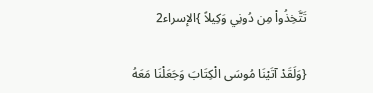تَتَّخِذُواْ مِن دُونِي وَكِيلاً }الإسراء2

{وَلَقَدْ آتَيْنَا مُوسَى الْكِتَابَ وَجَعَلْنَا مَعَهُ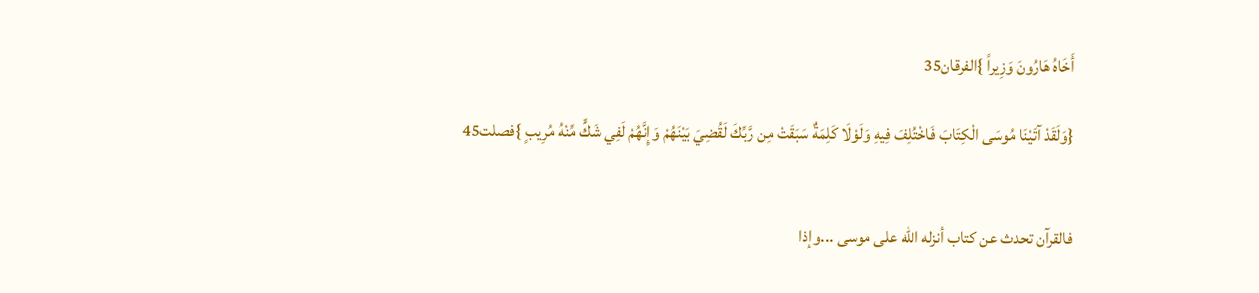أَخَاهُ هَارُونَ وَزِيراً }الفرقان35

{وَلَقَدْ آتَيْنَا مُوسَى الْكِتَابَ فَاخْتُلِفَ فِيهِ وَلَوْلَا كَلِمَةٌ سَبَقَتْ مِن رَّبِّكَ لَقُضِيَ بَيْنَهُمْ وَإِنَّهُمْ لَفِي شَكٍّ مِّنْهُ مُرِيبٍ }فصلت45


فالقرآن تحدث عن كتاب أنزله الله على موسى ...وإذا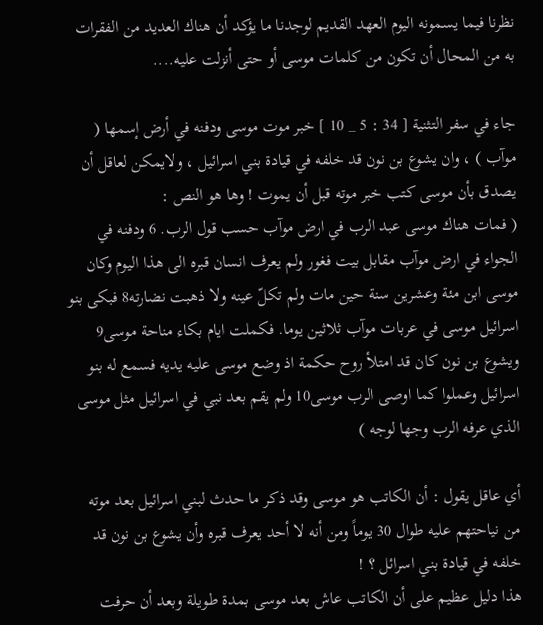نظرنا فيما يسمونه اليوم العهد القديم لوجدنا ما يؤكد أن هناك العديد من الفقرات به من المحال أن تكون من كلمات موسى أو حتى أنزلت عليه....

جاء في سفر التثنية [ 34 : 5 _ 10 ] خبر موت موسى ودفنه في أرض إسمها ( موآب ) ، وان يشوع بن نون قد خلفه في قيادة بني اسرائيل ، ولايمكن لعاقل أن يصدق بأن موسى كتب خبر موته قبل أن يموت ! وها هو النص :
( فمات هناك موسى عبد الرب في ارض موآب حسب قول الرب. 6 ودفنه في الجواء في ارض موآب مقابل بيت فغور ولم يعرف انسان قبره الى هذا اليوم وكان موسى ابن مئة وعشرين سنة حين مات ولم تكلّ عينه ولا ذهبت نضارته8 فبكى بنو اسرائيل موسى في عربات موآب ثلاثين يوما. فكملت ايام بكاء مناحة موسى9 ويشوع بن نون كان قد امتلأ روح حكمة اذ وضع موسى عليه يديه فسمع له بنو اسرائيل وعملوا كما اوصى الرب موسى10 ولم يقم بعد نبي في اسرائيل مثل موسى الذي عرفه الرب وجها لوجه )

أي عاقل يقول : أن الكاتب هو موسى وقد ذكر ما حدث لبني اسرائيل بعد موته من نياحتهم عليه طوال 30 يوماً ومن أنه لا أحد يعرف قبره وأن يشوع بن نون قد خلفه في قيادة بني اسرائل ؟ !
هذا دليل عظيم على أن الكاتب عاش بعد موسى بمدة طويلة وبعد أن حرفت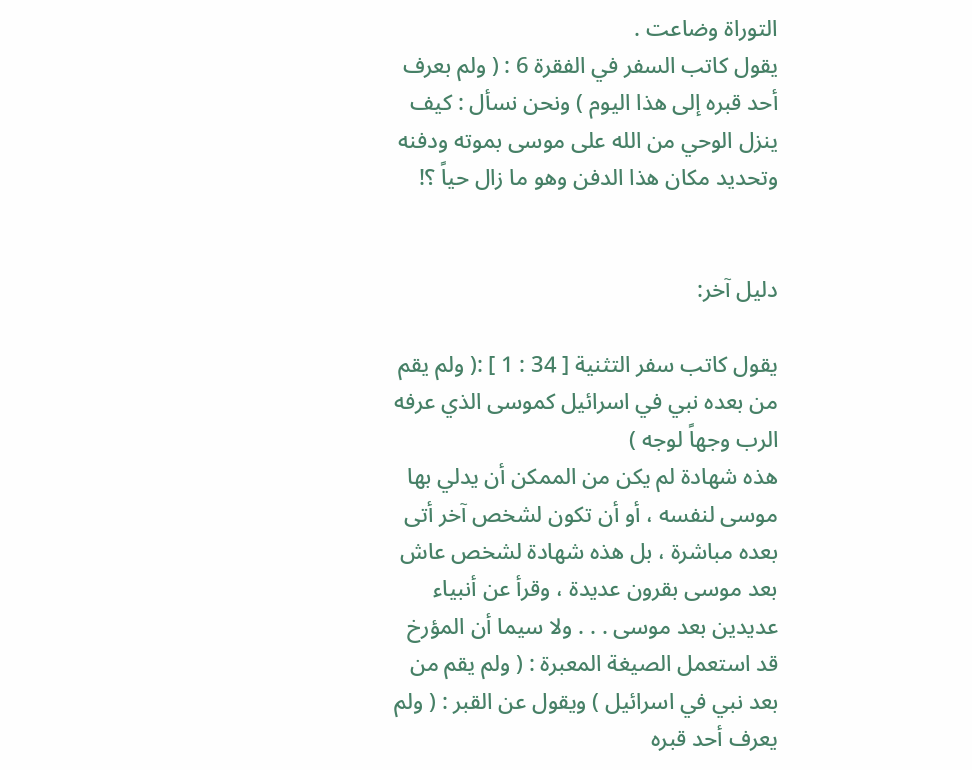التوراة وضاعت .
يقول كاتب السفر في الفقرة 6 : ( ولم بعرف أحد قبره إلى هذا اليوم ) ونحن نسأل : كيف ينزل الوحي من الله على موسى بموته ودفنه وتحديد مكان هذا الدفن وهو ما زال حياً ؟!


دليل آخر:

يقول كاتب سفر التثنية [ 34 : 1 ] :( ولم يقم من بعده نبي في اسرائيل كموسى الذي عرفه الرب وجهاً لوجه )
هذه شهادة لم يكن من الممكن أن يدلي بها موسى لنفسه ، أو أن تكون لشخص آخر أتى بعده مباشرة ، بل هذه شهادة لشخص عاش بعد موسى بقرون عديدة ، وقرأ عن أنبياء عديدين بعد موسى . . . ولا سيما أن المؤرخ قد استعمل الصيغة المعبرة : ( ولم يقم من بعد نبي في اسرائيل ) ويقول عن القبر : ( ولم يعرف أحد قبره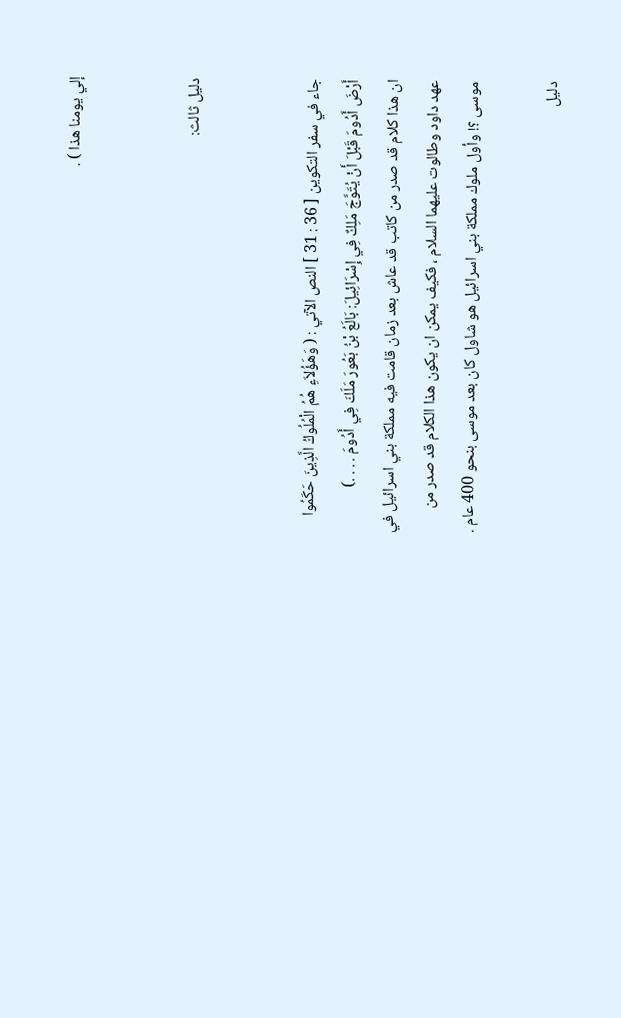إلي يومنا هذا ) .


دليل ثالث:


جاء في سفر التكوين [ 36 : 31 ] النص الآتي : ( وَهَؤُلاَءِ هُمُ الْمُلُوكُ الَّذِينَ حَكَمُوا أَرْضَ أَدُومَ قَبْلَ أَنْ يُتَوَّجَ مَلِكٌ فِي إِسْرَائِيلَ: بَالَعُ بْنُ بَعُورَ مَلَكَ فِي أَدُومَ . . . .)
ان هذا كلام قد صدر من كاتب قد عاش بعد زمان قامت فيه مملكة بني اسرائيل في عهد داود وطالوت عليهما السلام ، فكيف يمكن ان يكون هذا الكلام قد صدر من موسى ؟! وأول ملوك مملكة بني اسرائيل هو شاول كان بعد موسى بنحو 400 عام .

دليل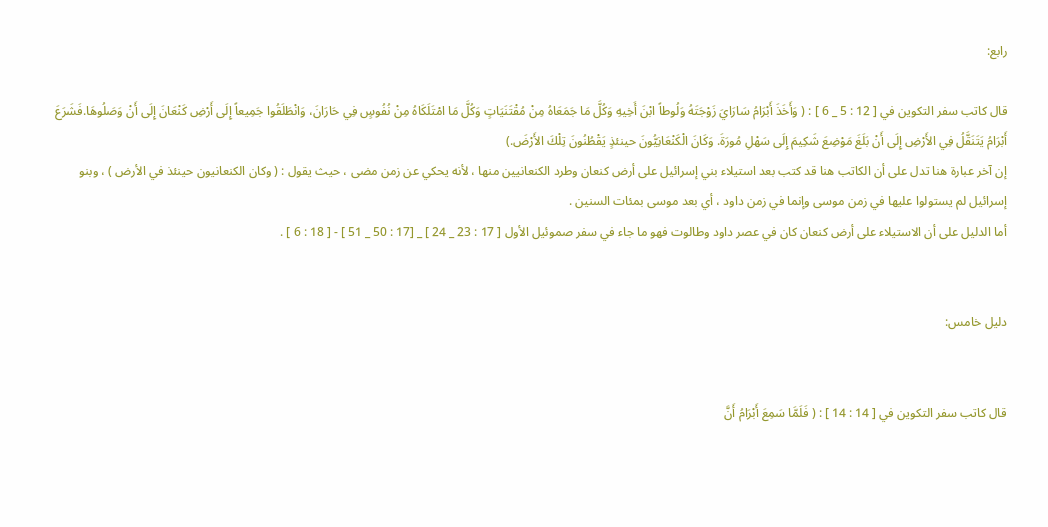رابع:

قال كاتب سفر التكوين في [ 12 : 5 _ 6 ] : ( وَأَخَذَ أَبْرَامُ سَارَايَ زَوْجَتَهُ وَلُوطاً ابْنَ أَخِيهِ وَكُلَّ مَا جَمَعَاهُ مِنْ مُقْتَنَيَاتٍ وَكُلَّ مَا امْتَلَكَاهُ مِنْ نُفُوسٍ فِي حَارَانَ، وَانْطَلَقُوا جَمِيعاً إِلَى أَرْضِ كَنْعَانَ إِلَى أَنْ وَصَلُوهَا.فَشَرَعَ أَبْرَامُ يَتَنَقَّلُ فِي الأَرْضِ إِلَى أَنْ بَلَغَ مَوْضِعَ شَكِيمَ إِلَى سَهْلِ مُورَةَ. وَكَانَ الْكَنْعَانِيُّونَ حينئذٍ يَقْطُنُونَ تِلْكَ الأَرْضَ.)
إن آخر عبارة هنا تدل على أن الكاتب هنا قد كتب بعد استيلاء بني إسرائيل على أرض كنعان وطرد الكنعانيين منها ، لأنه يحكي عن زمن مضى ، حيث يقول : ( وكان الكنعانيون حينئذ في الأرض ) ، وبنو إسرائيل لم يستولوا عليها في زمن موسى وإنما في زمن داود ، أي بعد موسى بمئات السنين .
أما الدليل على أن الاستيلاء على أرض كنعان كان في عصر داود وطالوت فهو ما جاء في سفر صموئيل الأول [ 17 : 23 _ 24 ] _ [17 : 50 _ 51 ] - [ 18 : 6 ] .


دليل خامس:


قال كاتب سفر التكوين في [ 14 : 14 ] : ( فَلَمَّا سَمِعَ أَبْرَامُ أَنَّ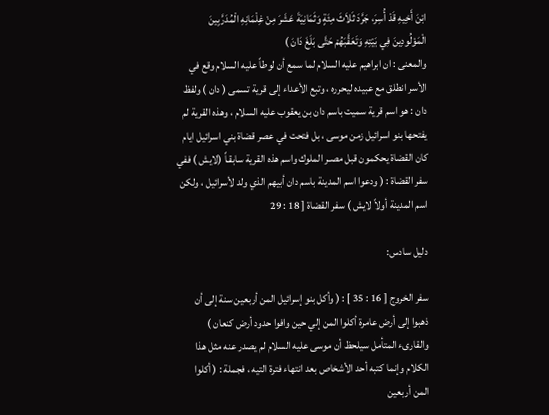ابْنَ أَخِيهِ قَدْ أُسِرَ، جَرَّدَ ثَلاَثَ مِئَةٍ وَثَمَانِيَةَ عَشَرَ مِنْ غِلْمَانِهِ الْمُدَرَّبِينَ الْمَوْلُودِينَ فِي بَيْتِهِ وَتَعَقَّبَهُمْ حَتَّى بَلَغَ دَانَ )
والمعنى : ان ابراهيم عليه السلام لما سمع أن لوطاً عليه السلام وقع في الأسر انطلق مع عبيده ليحرره ، وتبع الأعداء إلى قرية تسمى ( دان ) ولفظ دان : هو اسم قرية سميت باسم دان بن يعقوب عليه السلام ، وهذه القرية لم يفتحها بنو اسرائيل زمن موسى ، بل فتحت في عصر قضاة بني اسرائيل ايام كان القضاة يحكمون قبل مصـر الملوك واسم هذه القرية سابقـاً (لايش ) ففي سفر القضاة : ( ودعوا اسم المدينة باسم دان أبيهم الذي ولد لأسرائيل ، ولكن اسم المدينة أولاً لايش ) سفر القضاة [ 18 : 29

دليل سادس:

سفر الخروج [ 16 : 35 ] : ( وأكل بنو إسرائيل المن أربعين سنة إلى أن ذهبوا إلى أرض عامرة أكلوا المن إلي حين وافوا حدود أرض كنعان )
والقارىء المتأمل سيلحظ أن موسى عليه السلام لم يصدر عنه مثل هذا الكلام وإنما كتبه أحد الأشخاص بعد انتهاء فترة التيه ، فجملة : ( أكلوا المن أربعين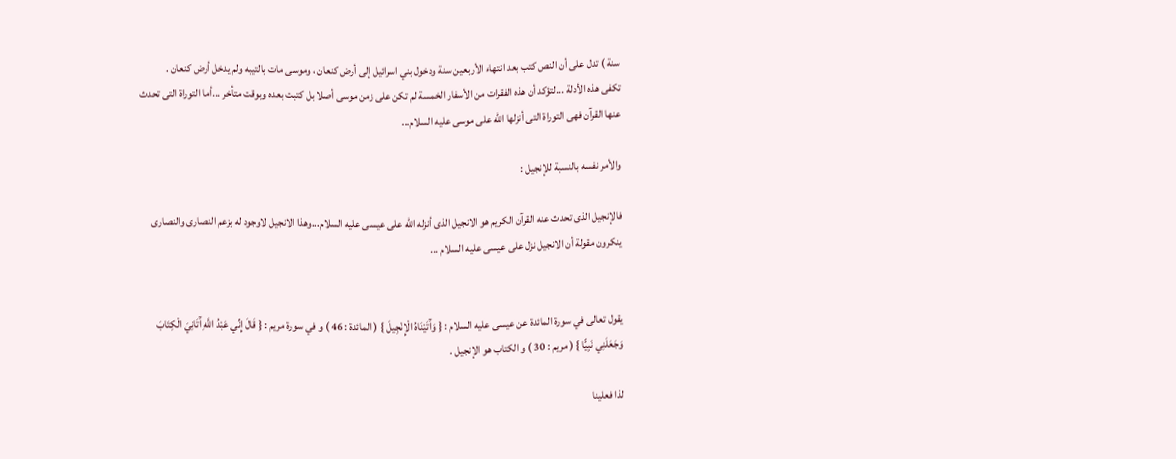سنة ) تدل على أن النص كتب بعد انتهاء الأربعين سنة ودخول بني اسرائيل إلى أرض كنعان ، وموسى مات بالتيبه ولم يدخل أرض كنعان .
تكفى هذه الأدلة ...لتؤكد أن هذه الفقرات من الأسفار الخمسة لم تكن على زمن موسى أصلا بل كتبت بعده وبوقت متأخر ...أما التوراة التى تحدث عنها القرآن فهى التوراة التى أنزلها الله على موسى عليه السلام...

والأمر نفسه بالنسبة للإنجيل :

فالإنجيل الذى تحدث عنه القرآن الكريم هو الانجيل الذى أنزله الله على عيسى عليه السلام...وهذا الانجيل لاوجود له بزعم النصارى والنصارى ينكرون مقولة أن الانجيل نزل على عيسى عليه السلام ...


يقول تعالى في سورة المائدة عن عيسى عليه السلام : { وَآَتَيْنَاهُ الْإِنْجِيلَ } ( المائدة : 46 ) و في سورة مريم : { قَالَ إِنِّي عَبْدُ اللَّهِ آَتَانِيَ الْكِتَابَ وَجَعَلَنِي نَبِيًّا } ( مريم : 30 ) و الكتاب هو الإنجيل .

لذا فعلينا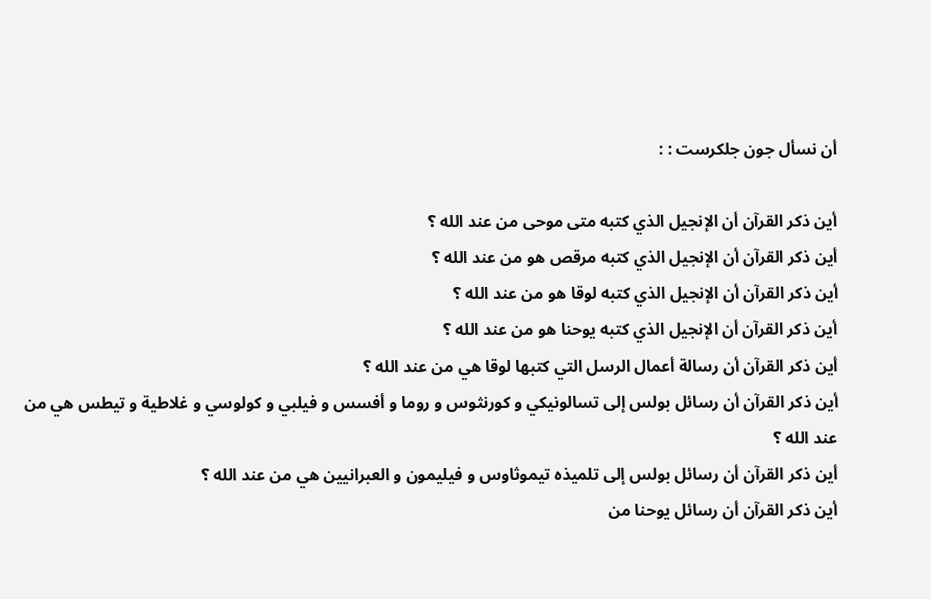أن نسأل جون جلكرست : :

أين ذكر القرآن أن الإنجيل الذي كتبه متى موحى من عند الله ؟
أين ذكر القرآن أن الإنجيل الذي كتبه مرقص هو من عند الله ؟
أين ذكر القرآن أن الإنجيل الذي كتبه لوقا هو من عند الله ؟
أين ذكر القرآن أن الإنجيل الذي كتبه يوحنا هو من عند الله ؟
أين ذكر القرآن أن رسالة أعمال الرسل التي كتبها لوقا هي من عند الله ؟
أين ذكر القرآن أن رسائل بولس إلى تسالونيكي و كورنثوس و روما و أفسس و فيلبي و كولوسي و غلاطية و تيطس هي من عند الله ؟
أين ذكر القرآن أن رسائل بولس إلى تلميذه تيموثاوس و فيليمون و العبرانيين هي من عند الله ؟
أين ذكر القرآن أن رسائل يوحنا من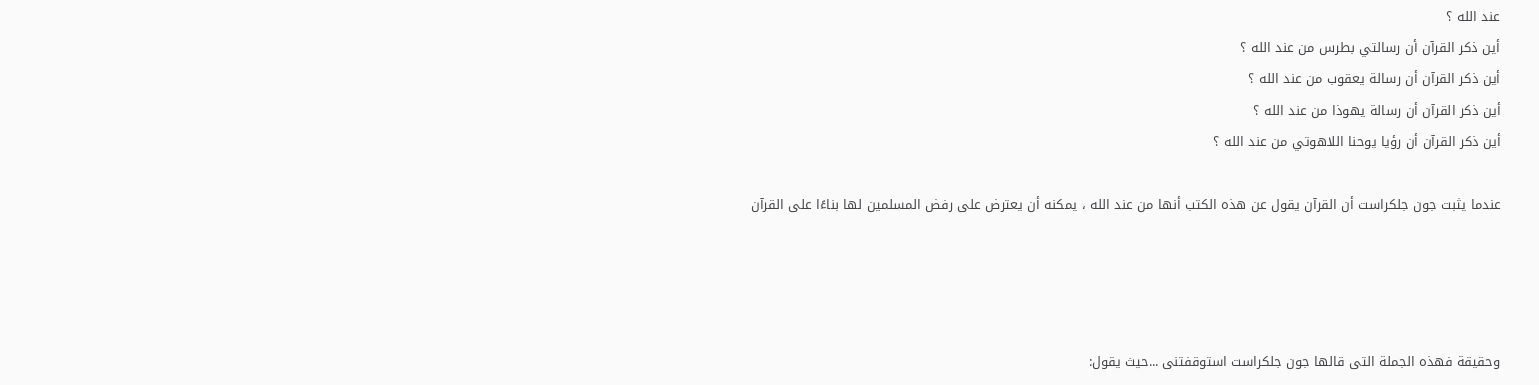عند الله ؟
أين ذكر القرآن أن رسالتي بطرس من عند الله ؟
أين ذكر القرآن أن رسالة يعقوب من عند الله ؟
أين ذكر القرآن أن رسالة يهوذا من عند الله ؟
أين ذكر القرآن أن رؤيا يوحنا اللاهوتي من عند الله ؟

عندما يثبت جون جلكراست أن القرآن يقول عن هذه الكتب أنها من عند الله ، يمكنه أن يعترض على رفض المسلمين لها بناءًا على القرآن




وحقيقة فهذه الجملة التى قالها جون جلكراست استوقفتنى ...حيث يقول: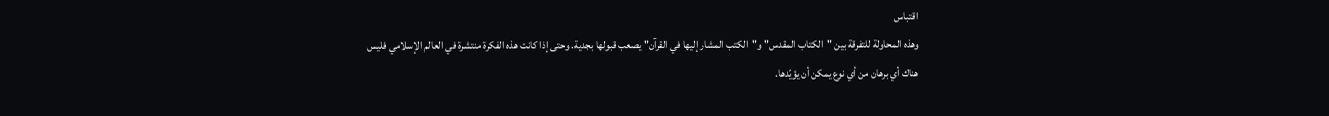اقتباس
وهذه المحاولة للتفرقة بين "الكتاب المقدس" و"الكتب المشار إليها في القرآن" يصعب قبولها بجدية. وحتى إذا كانت هذه الفكرة منتشرة في العالم الإسلامي فليس هناك أي برهان من أي نوع يمكن أن يؤيّدها.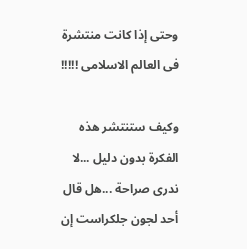وحتى إذا كانت منتشرة فى العالم الاسلامى !!!!!

وكيف ستنتشر هذه الفكرة بدون دليل ...لا ندرى صراحة ...هل قال أحد لجون جلكراست إن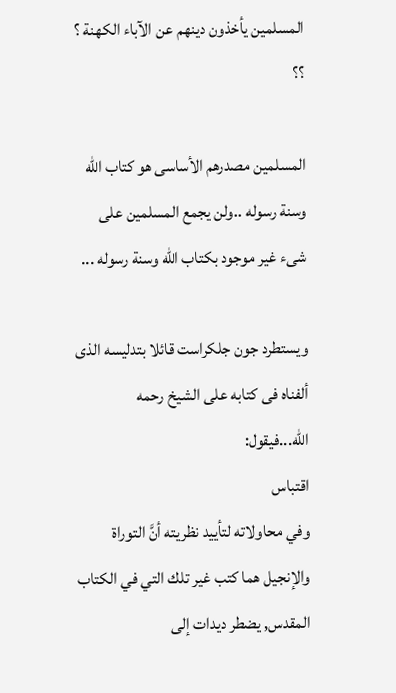المسلمين يأخذون دينهم عن الآباء الكهنة ؟ ؟؟

المسلمين مصدرهم الأساسى هو كتاب الله وسنة رسوله ..ولن يجمع المسلمين على شىء غير موجود بكتاب الله وسنة رسوله ...

ويستطرد جون جلكراست قائلا بتدليسه الذى ألفناه فى كتابه على الشيخ رحمه الله...فيقول:
اقتباس
وفي محاولاته لتأييد نظريته أنَّ التوراة والإنجيل هما كتب غير تلك التي في الكتاب المقدس, يضطر ديدات إلى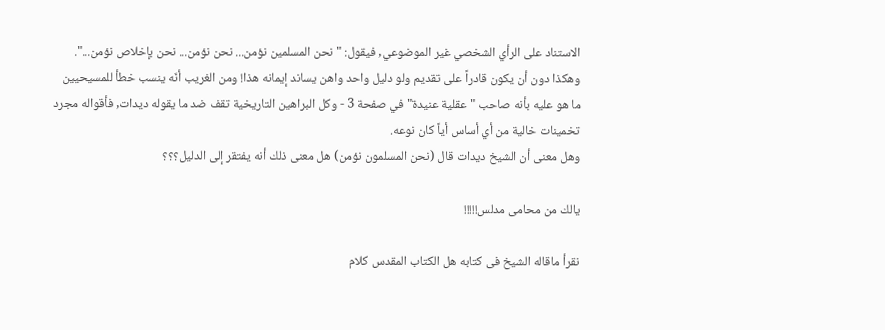الاستناد على الرأي الشخصي غير الموضوعي, فيقول: "نحن المسلمين نؤمن... نحن نؤمن... نحن بإخلاص نؤمن...". وهكذا دون أن يكون قادراً على تقديم ولو دليل واحد واهن يساند إيمانه هذا! ومن الغريب أنّه ينسب خطأ للمسيحيين ما هو عليه بأنه صاحب "عقلية عنيدة" في صفحة 3 - وكل البراهين التاريخية تقف ضد ما يقوله ديدات, فأقواله مجرد تخمينات خالية من أي أساس أياً كان نوعه.
وهل معنى أن الشيخ ديدات قال (نحن المسلمون نؤمن) هل معنى ذلك أنه يفتقر إلى الدليل؟؟؟

يالك من محامى مدلس!!!!!

نقرأ ماقاله الشيخ فى كتابه هل الكتاب المقدس كلام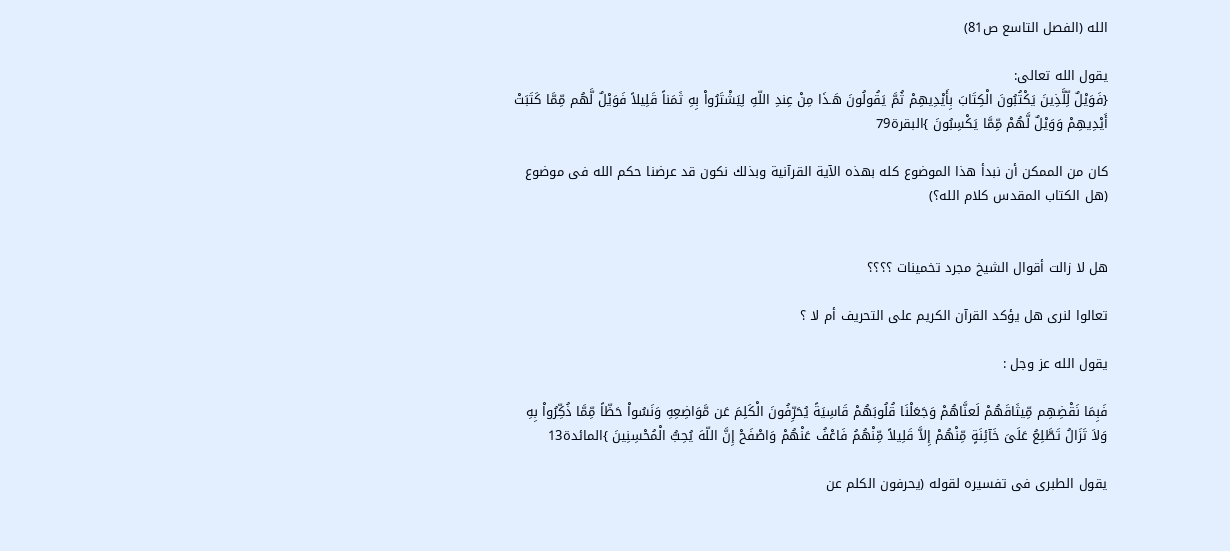الله (الفصل التاسع ص81)

يقول الله تعالى:
{فَوَيْلٌ لِّلَّذِينَ يَكْتُبُونَ الْكِتَابَ بِأَيْدِيهِمْ ثُمَّ يَقُولُونَ هَـذَا مِنْ عِندِ اللّهِ لِيَشْتَرُواْ بِهِ ثَمَناً قَلِيلاً فَوَيْلٌ لَّهُم مِّمَّا كَتَبَتْ أَيْدِيهِمْ وَوَيْلٌ لَّهُمْ مِّمَّا يَكْسِبُونَ }البقرة79

كان من الممكن أن نبدأ هذا الموضوع كله بهذه الآية القرآنية وبذلك نكون قد عرضنا حكم الله فى موضوع (هل الكتاب المقدس كلام الله؟)


هل لا زالت أقوال الشيخ مجرد تخمينات ؟؟؟؟

تعالوا لنرى هل يؤكد القرآن الكريم على التحريف أم لا ؟

يقول الله عز وجل :

فَبِمَا نَقْضِهِم مِّيثَاقَهُمْ لَعنَّاهُمْ وَجَعَلْنَا قُلُوبَهُمْ قَاسِيَةً يُحَرِّفُونَ الْكَلِمَ عَن مَّوَاضِعِهِ وَنَسُواْ حَظّاً مِّمَّا ذُكِّرُواْ بِهِ وَلاَ تَزَالُ تَطَّلِعُ عَلَىَ خَآئِنَةٍ مِّنْهُمْ إِلاَّ قَلِيلاً مِّنْهُمُ فَاعْفُ عَنْهُمْ وَاصْفَحْ إِنَّ اللّهَ يُحِبُّ الْمُحْسِنِينَ }المائدة13

يقول الطبرى فى تفسيره لقوله (يحرفون الكلم عن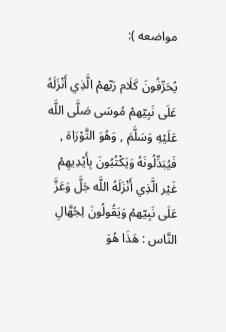مواضعه ):

يُحَرِّفُونَ كَلَام رَبّهمْ الَّذِي أَنْزَلَهُ عَلَى نَبِيّهمْ مُوسَى صَلَّى اللَّه عَلَيْهِ وَسَلَّمَ , وَهُوَ التَّوْرَاة , فَيُبَدِّلُونَهُ وَيَكْتُبُونَ بِأَيْدِيهِمْ غَيْر الَّذِي أَنْزَلَهُ اللَّه جَلَّ وَعَزَّ عَلَى نَبِيّهمْ وَيَقُولُونَ لِجُهَّالِ النَّاس : هَذَا هُوَ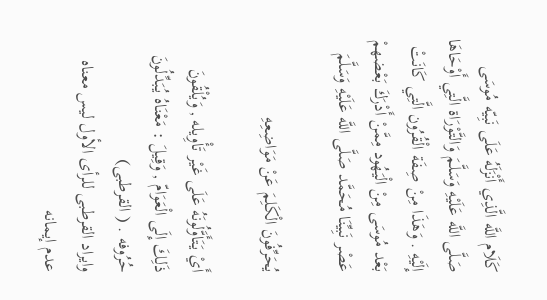كَلَام اللَّه الَّذِي أَنْزَلَهُ عَلَى نَبِيّه مُوسَى صَلَّى اللَّه عَلَيْهِ وَسَلَّمَ وَالتَّوْرَاة الَّتِي أَوْحَاهَا إِلَيْهِ . وَهَذَا مِنْ صِفَة الْقُرُون الَّتِي كَانَتْ بَعْد مُوسَى مِنْ الْيَهُود مِمَّنْ أَدْرَكَ بَعْضهمْ عَصْر نَبِيِّنَا مُحَمَّد صَلَّى اللَّه عَلَيْهِ وَسَلَّمَ

يُحَرِّفُونَ الْكَلِمَ عَنْ مَوَاضِعِهِ

أَيْ يَتَأَوَّلُونَهُ عَلَى غَيْر تَأْوِيله , وَيُلْقُونَ ذَلِكَ إِلَى الْعَوَامّ , وَقِيلَ : مَعْنَاهُ يُبَدِّلُونَ حُرُوفه . ( القرطبى)
وايراد القرطبى للرأى الأول ليس معناه عدم إيمانه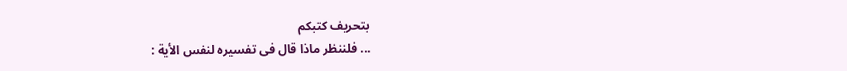بتحريف كتبكم
... فلننظر ماذا قال فى تفسيره لنفس الأية :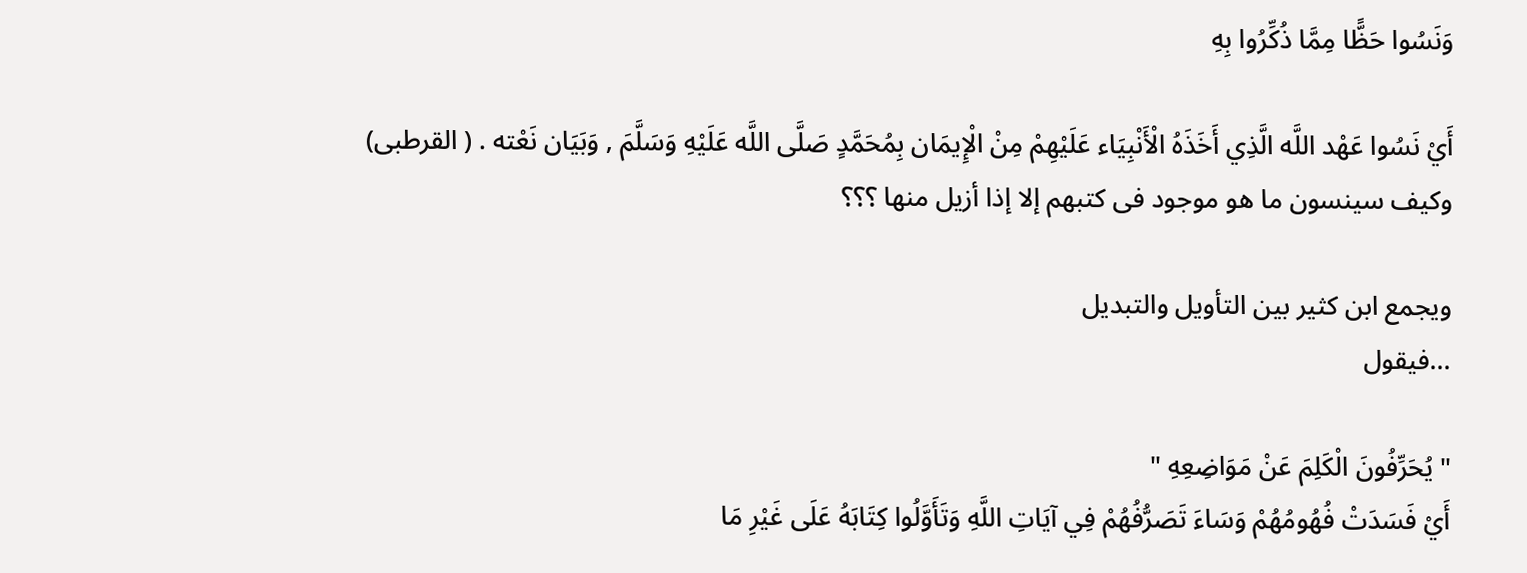وَنَسُوا حَظًّا مِمَّا ذُكِّرُوا بِهِ

أَيْ نَسُوا عَهْد اللَّه الَّذِي أَخَذَهُ الْأَنْبِيَاء عَلَيْهِمْ مِنْ الْإِيمَان بِمُحَمَّدٍ صَلَّى اللَّه عَلَيْهِ وَسَلَّمَ , وَبَيَان نَعْته . ( القرطبى)
وكيف سينسون ما هو موجود فى كتبهم إلا إذا أزيل منها ؟؟؟

ويجمع ابن كثير بين التأويل والتبديل
...فيقول

" يُحَرِّفُونَ الْكَلِمَ عَنْ مَوَاضِعِهِ "
أَيْ فَسَدَتْ فُهُومُهُمْ وَسَاءَ تَصَرُّفُهُمْ فِي آيَاتِ اللَّهِ وَتَأَوَّلُوا كِتَابَهُ عَلَى غَيْرِ مَا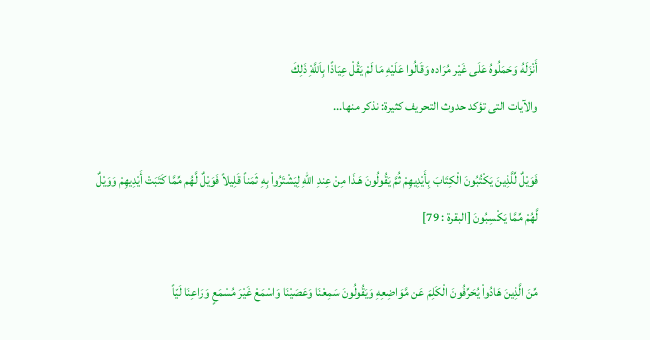أَنْزَلَهُ وَحَمَلُوهُ عَلَى غَيْر مُرَاده وَقَالُوا عَلَيْهِ مَا لَمْ يَقُلْ عِيَاذًا بِاَللَّهِْ ذَلِكَ
والآيات التى تؤكد حدوث التحريف كثيرة: نذكر منها...

فَوَيْلٌ لِّلَّذِينَ يَكْتُبُونَ الْكِتَابَ بِأَيْدِيهِمْ ثُمَّ يَقُولُونَ هَـذَا مِنْ عِندِ اللّهِ لِيَشْتَرُواْ بِهِ ثَمَناً قَلِيلاً فَوَيْلٌ لَّهُم مِّمَّا كَتَبَتْ أَيْدِيهِمْ وَوَيْلٌ لَّهُمْ مِّمَّا يَكْسِبُونَ [البقرة : 79]

مِّنَ الَّذِينَ هَادُواْ يُحَرِّفُونَ الْكَلِمَ عَن مَّوَاضِعِهِ وَيَقُولُونَ سَمِعْنَا وَعَصَيْنَا وَاسْمَعْ غَيْرَ مُسْمَعٍ وَرَاعِنَا لَيّاً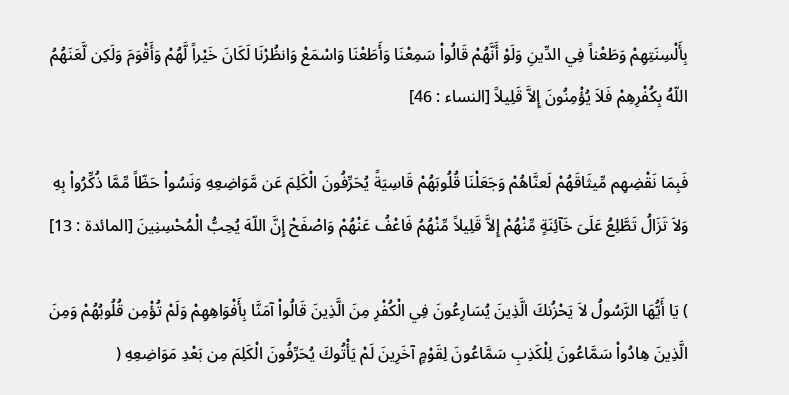بِأَلْسِنَتِهِمْ وَطَعْناً فِي الدِّينِ وَلَوْ أَنَّهُمْ قَالُواْ سَمِعْنَا وَأَطَعْنَا وَاسْمَعْ وَانظُرْنَا لَكَانَ خَيْراً لَّهُمْ وَأَقْوَمَ وَلَكِن لَّعَنَهُمُ اللّهُ بِكُفْرِهِمْ فَلاَ يُؤْمِنُونَ إِلاَّ قَلِيلاً [النساء : 46]

فَبِمَا نَقْضِهِم مِّيثَاقَهُمْ لَعنَّاهُمْ وَجَعَلْنَا قُلُوبَهُمْ قَاسِيَةً يُحَرِّفُونَ الْكَلِمَ عَن مَّوَاضِعِهِ وَنَسُواْ حَظّاً مِّمَّا ذُكِّرُواْ بِهِ وَلاَ تَزَالُ تَطَّلِعُ عَلَىَ خَآئِنَةٍ مِّنْهُمْ إِلاَّ قَلِيلاً مِّنْهُمُ فَاعْفُ عَنْهُمْ وَاصْفَحْ إِنَّ اللّهَ يُحِبُّ الْمُحْسِنِينَ [المائدة : 13]

) يَا أَيُّهَا الرَّسُولُ لاَ يَحْزُنكَ الَّذِينَ يُسَارِعُونَ فِي الْكُفْرِ مِنَ الَّذِينَ قَالُواْ آمَنَّا بِأَفْوَاهِهِمْ وَلَمْ تُؤْمِن قُلُوبُهُمْ وَمِنَ الَّذِينَ هِادُواْ سَمَّاعُونَ لِلْكَذِبِ سَمَّاعُونَ لِقَوْمٍ آخَرِينَ لَمْ يَأْتُوكَ يُحَرِّفُونَ الْكَلِمَ مِن بَعْدِ مَوَاضِعِهِ (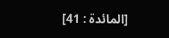[المائدة : 41]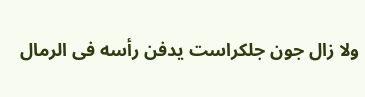ولا زال جون جلكراست يدفن رأسه فى الرمال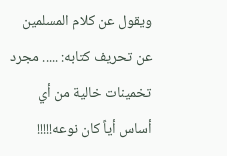ويقول عن كلام المسلمين عن تحريف كتابه: ..... مجرد تخمينات خالية من أي أساس أياً كان نوعه!!!!!